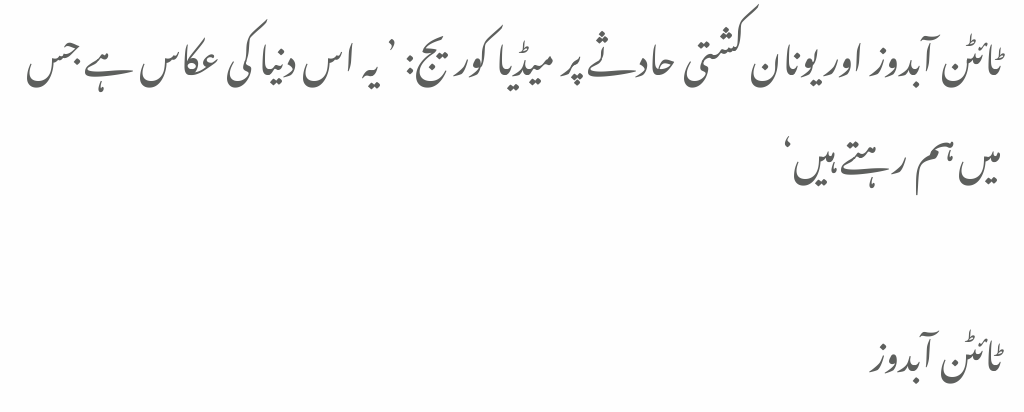ٹائٹن آبدوز اور یونان کشتی حادثے پر میڈیا کوریج: ’یہ اس دنیا کی عکاس ہے جس میں ہم رہتے ہیں‘

ٹائٹن آبدوز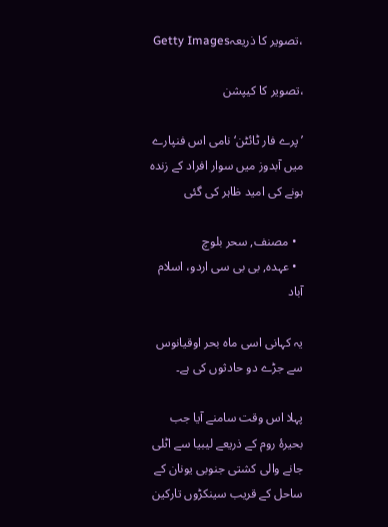،تصویر کا ذریعہGetty Images

،تصویر کا کیپشن

’پرے فار ٹائٹن‘ نامی اس فنپارے میں آبدوز میں سوار افراد کے زندہ ہونے کی امید ظاہر کی گئی

  • مصنف, سحر بلوچ
  • عہدہ, بی بی سی اردو، اسلام آباد

یہ کہانی اسی ماہ بحر اوقیانوس سے جڑے دو حادثوں کی ہے۔

پہلا اس وقت سامنے آیا جب بحیرۂ روم کے ذریعے لیبیا سے اٹلی جانے والی کشتی جنوبی یونان کے ساحل کے قریب سینکڑوں تارکین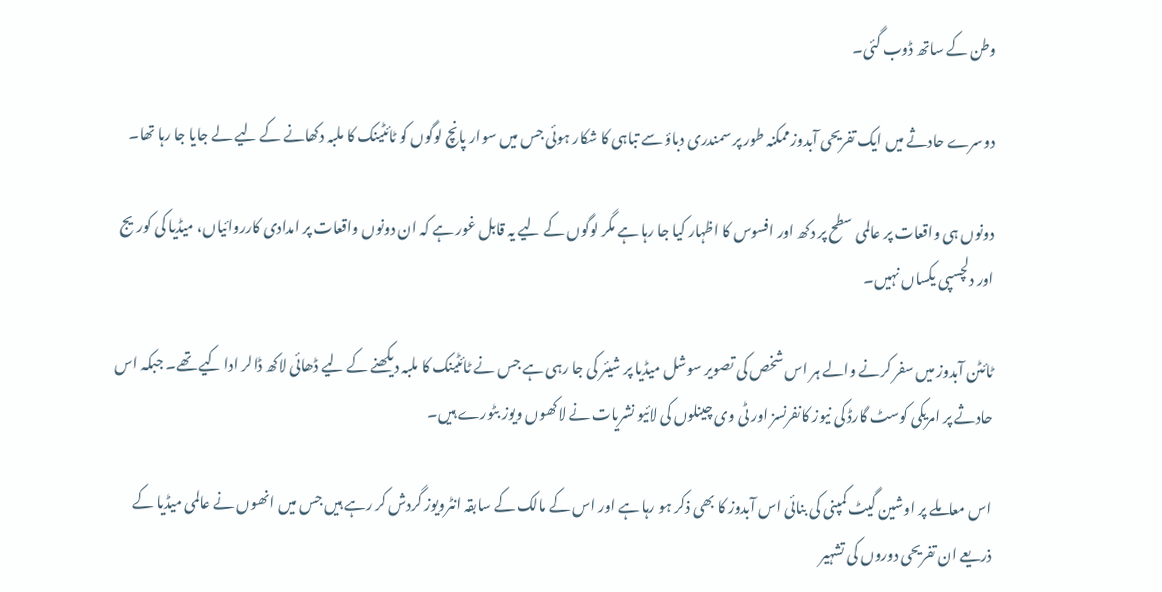وطن کے ساتھ ڈوب گئی۔

دوسرے حادثے میں ایک تفریحی آبدوز ممکنہ طور پر سمندری دباؤ سے تباہی کا شکار ہوئی جس میں سوار پانچ لوگوں کو ٹائٹینک کا ملبہ دکھانے کے لیے لے جایا جا رہا تھا۔

دونوں ہی واقعات پر عالمی سطح پر دکھ اور افسوس کا اظہار کیا جا رہا ہے مگر لوگوں کے لیے یہ قابل غور ہے کہ ان دونوں واقعات پر امدادی کارروائیاں، میڈیا کی کوریج اور دلچسپی یکساں نہیں۔

ٹائٹن آبدوز میں سفر کرنے والے ہر اس شخص کی تصویر سوشل میڈیا پر شیئر کی جا رہی ہے جس نے ٹائٹینک کا ملبہ دیکھنے کے لیے ڈھائی لاکھ ڈالر ادا کیے تھے۔ جبکہ اس حادثے پر امریکی کوسٹ گارڈ کی نیوز کانفرنسز اور ٹی وی چینلوں کی لائیو نشریات نے لاکھوں ویوز بٹورے ہیں۔

اس معاملے پر اوشین گیٹ کمپنی کی بنائی اس آبدوز کا بھی ذکر ہو رہا ہے اور اس کے مالک کے سابقہ انٹرویوز گردش کر رہے ہیں جس میں انھوں نے عالمی میڈیا کے ذریعے ان تفریحی دوروں کی تشہیر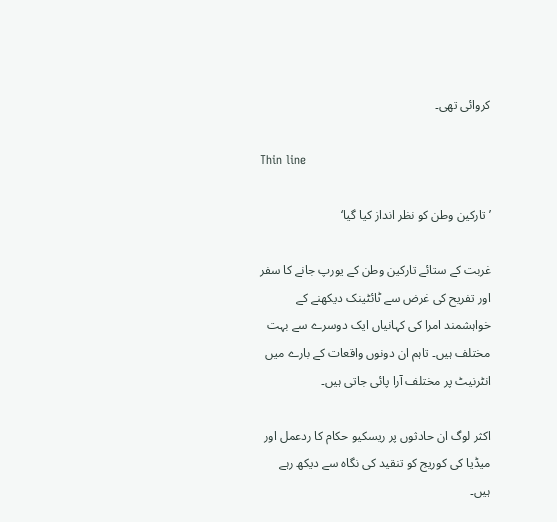کروائی تھی۔

Thin line

’تارکین وطن کو نظر انداز کیا گیا‘

غربت کے ستائے تارکین وطن کے یورپ جانے کا سفر اور تفریح کی غرض سے ٹائٹینک دیکھنے کے خواہشمند امرا کی کہانیاں ایک دوسرے سے بہت مختلف ہیں۔ تاہم ان دونوں واقعات کے بارے میں انٹرنیٹ پر مختلف آرا پائی جاتی ہیں۔

اکثر لوگ ان حادثوں پر ریسکیو حکام کا ردعمل اور میڈیا کی کوریج کو تنقید کی نگاہ سے دیکھ رہے ہیں۔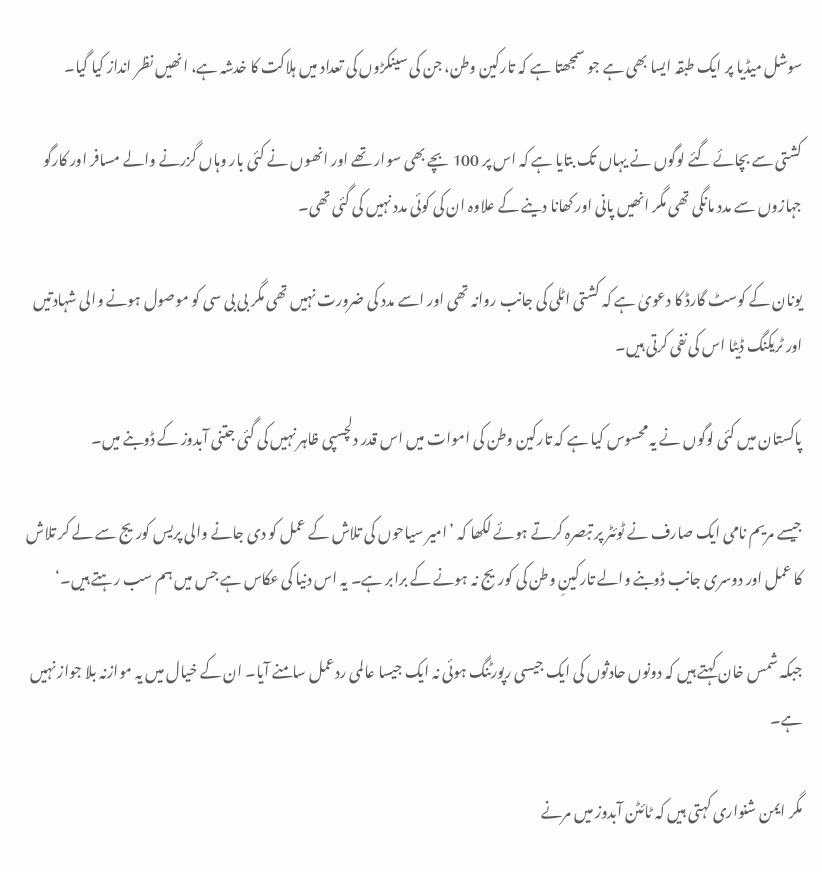سوشل میڈیا پر ایک طبقہ ایسا بھی ہے جو سمجھتا ہے کہ تارکین وطن، جن کی سینکڑوں کی تعداد میں ہلاکت کا خدشہ ہے، انھیں نظر انداز کیا گیا۔

کشتی سے بچائے گئے لوگوں نے یہاں تک بتایا ہے کہ اس پر 100 بچے بھی سوار تھے اور انھوں نے کئی بار وہاں گزرنے والے مسافر اور کارگو جہازوں سے مدد مانگی تھی مگر انھیں پانی اور کھانا دینے کے علاوہ ان کی کوئی مدد نہیں کی گئی تھی۔

یونان کے کوسٹ گارڈ کا دعویٰ ہے کہ کشتی اٹلی کی جانب روانہ تھی اور اسے مدد کی ضرورت نہیں تھی مگر بی بی سی کو موصول ہونے والی شہادتیں اور ٹریکنگ ڈیٹا اس کی نفی کرتی ہیں۔

پاکستان میں کئی لوگوں نے یہ محسوس کیا ہے کہ تارکین وطن کی اموات میں اس قدر دلچسپی ظاہر نہیں کی گئی جتنی آبدوز کے ڈوبنے میں۔

جیسے مریم نامی ایک صارف نے ٹوئٹر پر تبصرہ کرتے ہوئے لکھا کہ ’امیر سیاحوں کی تلاش کے عمل کو دی جانے والی پریس کوریج سے لے کر تلاش کا عمل اور دوسری جانب ڈوبنے والے تارکینِ وطن کی کوریج نہ ہونے کے برابر ہے۔ یہ اس دنیا کی عکاس ہے جس میں ہم سب رہتے ہیں۔‘

جبکہ شمس خان کہتے ہیں کہ دونوں حادثوں کی ایک جیسی رپورٹنگ ہوئی نہ ایک جیسا عالمی ردعمل سامنے آیا۔ ان کے خیال میں یہ موازنہ بلا جواز نہیں ہے۔

مگر ایمن شنواری کہتی ہیں کہ ٹائٹن آبدوز میں مرنے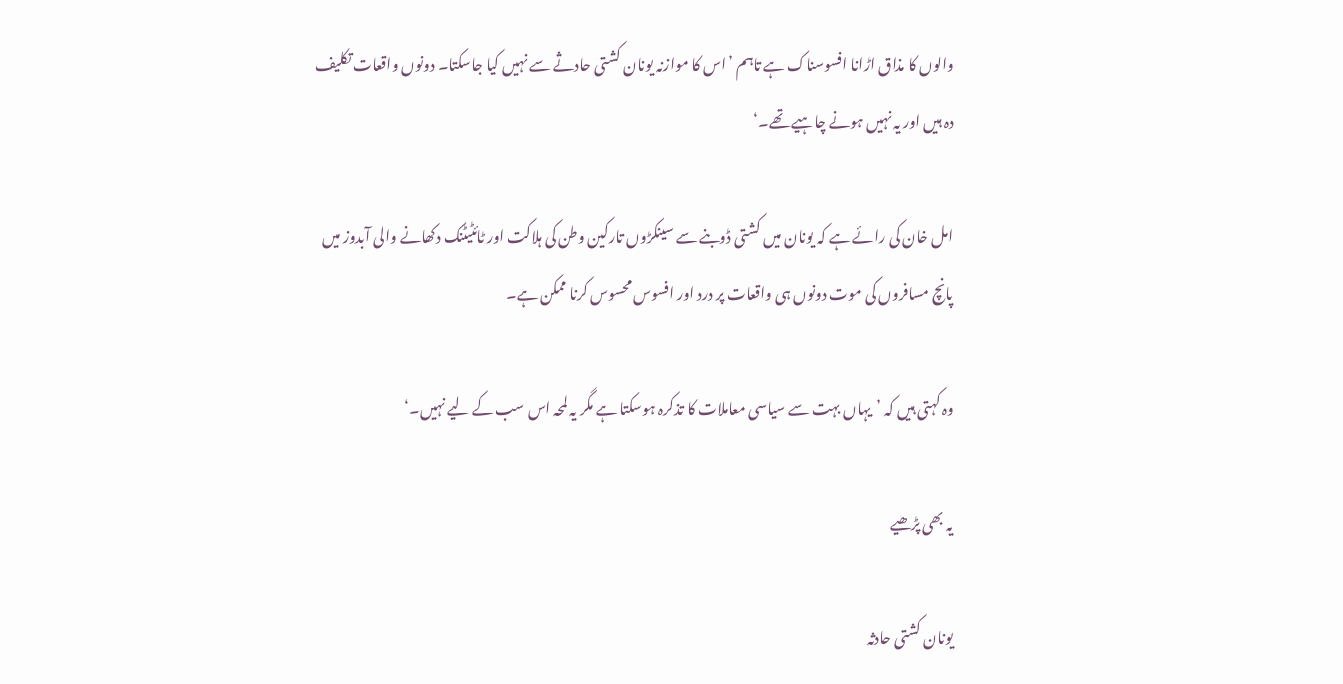والوں کا مذاق اڑانا افسوسناک ہے تاہم ’اس کا موازنہ یونان کشتی حادثے سے نہیں کیا جاسکتا۔ دونوں واقعات تکلیف دہ ہیں اور یہ نہیں ہونے چاہیے تھے۔‘

امل خان کی رائے ہے کہ یونان میں کشتی ڈوبنے سے سینکڑوں تارکین وطن کی ہلاکت اور ٹائٹیٹنک دکھانے والی آبدوز میں پانچ مسافروں کی موت دونوں ہی واقعات پر درد اور افسوس محسوس کرنا ممکن ہے۔

وہ کہتی ہیں کہ ’یہاں بہت سے سیاسی معاملات کا تذکرہ ہوسکتا ہے مگر یہ لمحہ اس سب کے لیے نہیں۔‘

یہ بھی پڑھیے

یونان کشتی حادثہ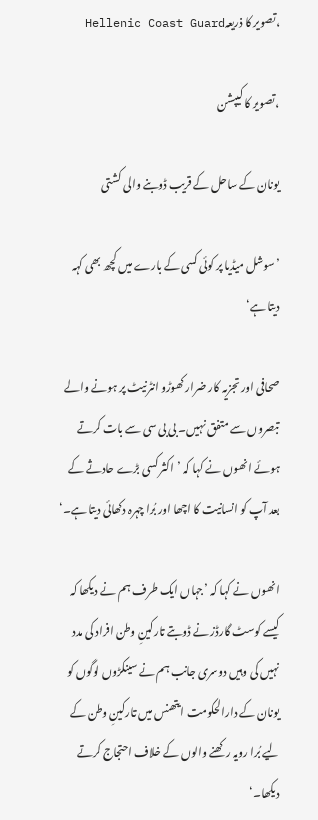،تصویر کا ذریعہHellenic Coast Guard

،تصویر کا کیپشن

یونان کے ساحل کے قریب ڈوبنے والی کشتی

’سوشل میڈیا پر کوئی کسی کے بارے میں کچھ بھی کہہ دیتا ہے‘

صحافی اور تجزیہ کار ضرار کھوڑو انٹرنیٹ پر ہونے والے تبصروں سے متفق نہیں۔ بی بی سی سے بات کرتے ہوئے انھوں نے کہا کہ ’اکثر کسی بڑے حادثے کے بعد آپ کو انسانیت کا اچھا اور بُرا چہرہ دکھائی دیتا ہے۔‘

انھوں نے کہا کہ ’جہاں ایک طرف ہم نے دیکھا کہ کیسے کوسٹ گارڈز نے ڈوبتے تارکینِ وطن افراد کی مدد نہیں کی وہیں دوسری جانب ہم نے سینکڑوں لوگوں کو یونان کے دارالحکومت ایتھنس میں تارکینِ وطن کے لیے بُرا رویہ رکھنے والوں کے خلاف احتجاج کرتے دیکھا۔‘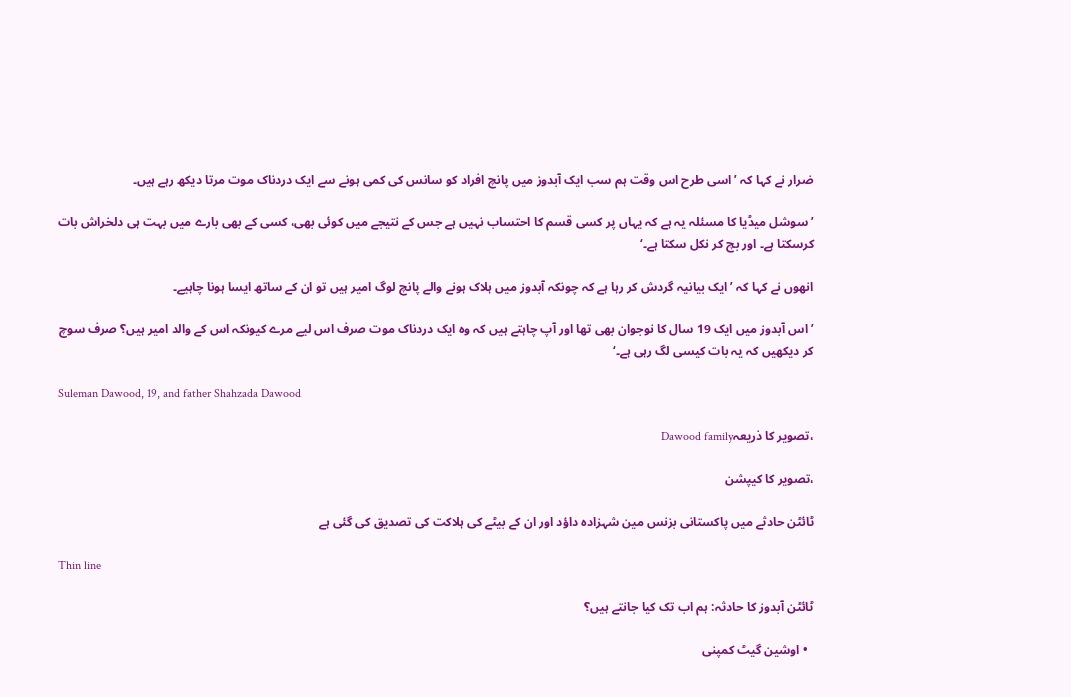ضرار نے کہا کہ ’اسی طرح اس وقت ہم سب ایک آبدوز میں پانچ افراد کو سانس کی کمی ہونے سے ایک دردناک موت مرتا دیکھ رہے ہیں۔

’سوشل میڈیا کا مسئلہ یہ ہے کہ یہاں پر کسی قسم کا احتساب نہیں ہے جس کے نتیجے میں کوئی بھی، کسی کے بھی بارے میں بہت ہی دلخراش بات کرسکتا ہے۔ اور بچ کر نکل سکتا ہے۔‘

انھوں نے کہا کہ ’ایک بیانیہ گردش کر رہا ہے کہ چونکہ آبدوز میں ہلاک ہونے والے پانچ لوگ امیر ہیں تو ان کے ساتھ ایسا ہونا چاہیے۔

’اس آبدوز میں ایک 19 سال کا نوجوان بھی تھا اور آپ چاہتے ہیں کہ وہ ایک دردناک موت صرف اس لیے مرے کیونکہ اس کے والد امیر ہیں؟ صرف سوچ کر دیکھیں کہ یہ بات کیسی لگ رہی ہے۔‘

Suleman Dawood, 19, and father Shahzada Dawood

،تصویر کا ذریعہDawood family

،تصویر کا کیپشن

ٹائٹن حادثے میں پاکستانی بزنس مین شہزادہ داؤد اور ان کے بیٹے کی ہلاکت کی تصدیق کی گئی ہے

Thin line

ٹائٹن آبدوز کا حادثہ: ہم اب تک کیا جانتے ہیں؟

  • اوشین گیٹ کمپنی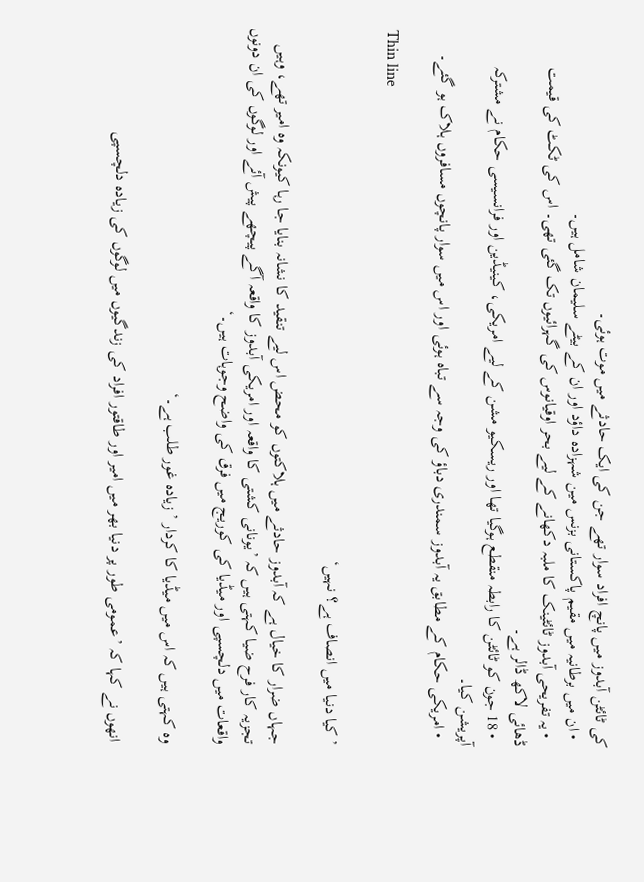کی ٹائٹن آبدوز میں پانچ افراد سوار تھے جن کی ایک حادثے میں موت ہوئی۔
  • ان میں برطانیہ میں مقیم پاکستانی بزنس مین شہزادہ داؤد اور ان کے بیٹے سلیمان شامل ہیں۔
  • یہ تفریحی آبدوز ٹائٹینک کا ملبہ دکھانے کے لیے بحر اوقیانوس کی گہرائیوں تک گئی تھی۔ اس کی ٹکٹ کی قیمت ڈھائی لاکھ ڈالر ہے۔
  • 18 جون کو ٹائٹن کا رابطہ منقطع ہوگیا تھا اور ریسکیو مشن کے لیے امریکی، کینیڈین اور فرانسیسی حکام نے مشترکہ آپریشن کیا۔
  • امریکی حکام کے مطابق یہ آبدوز سمندری دباؤ کی وجہ سے تباہ ہوئی اور اس میں سوار پانچوں مسافروں ہلاک ہو گئے۔

Thin line

’کیا دنیا میں انصاف ہے؟ نہیں‘

جہاں ضرار کا خیال ہے کہ آبدوز حادثے میں ہلاکتوں کو محض اس لیے تنقید کا نشانہ بنایا جا رہا کیونکہ وہ امیر تھے، وہیں تجزیہ کار فرح ضیا کہتی ہیں کہ ’یونانی کشتی کا واقعہ اور امریکی آبدوز کا واقعہ آگے پیچھے پیش آئے اور لوگوں کی ان دونوں واقعات میں دلچسپی اور میڈیا کی کوریج میں فرق کی واضح وجوہات ہیں۔‘

وہ کہتی ہیں کہ اس میں میڈیا کا کردار ’زیادہ غور طلب ہے۔‘

انھوں نے کہا کہ ’عمومی طور پر دنیا بھر میں امیر اور طاقتور افراد کی زندگیوں میں لوگوں کی زیادہ دلچسپی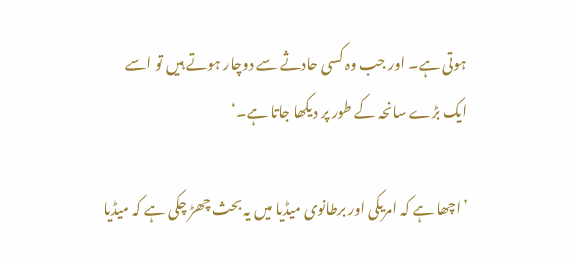ہوتی ہے۔ اور جب وہ کسی حادثے سے دوچار ہوتے ہیں تو اسے ایک بڑے سانحہ کے طور پر دیکھا جاتا ہے۔‘

’اچھا ہے کہ امریکی اور برطانوی میڈیا میں یہ بحث چھڑ چکی ہے کہ میڈیا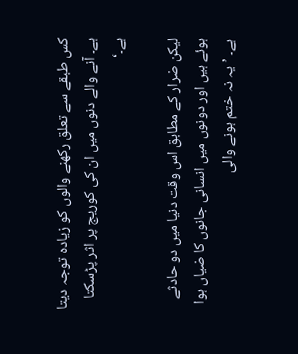کس طبقے سے تعلق رکھنے والوں کو زیادہ توجہ دیتا ہے۔ آنے والے دنوں میں ان کی کوریج پر اثر پڑسکتا ہے۔‘

لیکن ضرار کے مطابق اس وقت دنیا میں دو حادثے ہوئے ہیں اور دونوں میں انسانی جانوں کا ضیاں ہوا ہے۔ ’یہ نہ ختم ہونے والی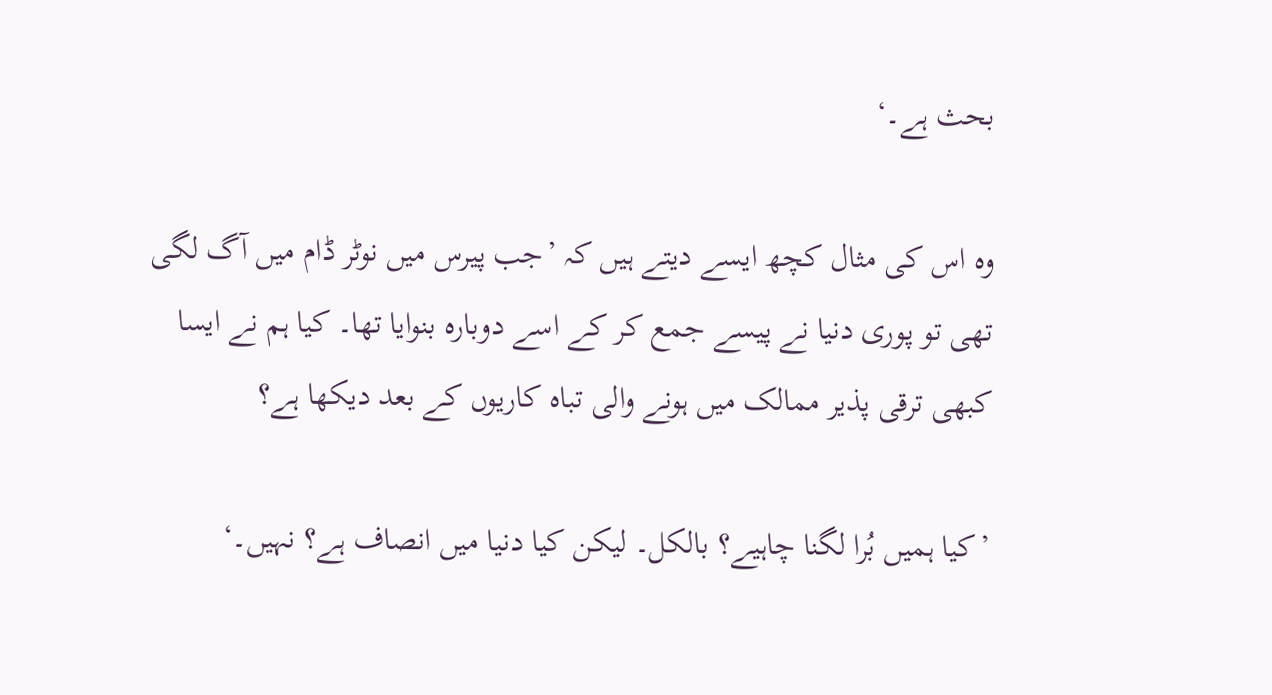بحث ہے۔‘

وہ اس کی مثال کچھ ایسے دیتے ہیں کہ ’جب پیرس میں نوٹر ڈام میں آگ لگی تھی تو پوری دنیا نے پیسے جمع کر کے اسے دوبارہ بنوایا تھا۔ کیا ہم نے ایسا کبھی ترقی پذیر ممالک میں ہونے والی تباہ کاریوں کے بعد دیکھا ہے؟

’کیا ہمیں بُرا لگنا چاہیے؟ بالکل۔ لیکن کیا دنیا میں انصاف ہے؟ نہیں۔‘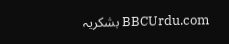BBCUrdu.com بشکریہ